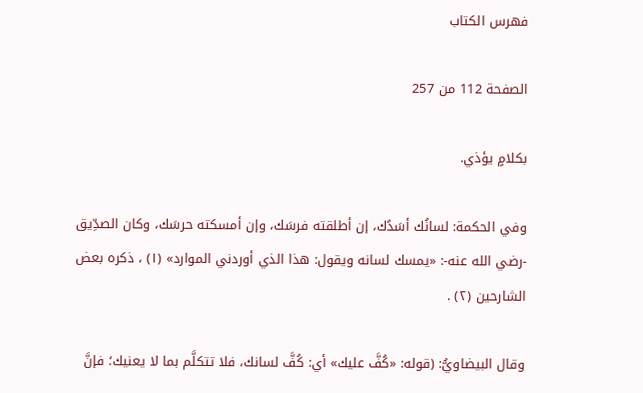فهرس الكتاب

الصفحة 112 من 257

بكلامٍ يؤذي.

وفي الحكمة: لسانُك أسَدُك، إن أطلقته فرسَك، وإن أمسكته حرسَك، وكان الصدِّيق -رضي الله عنه-: «يمسك لسانه ويقول: هذا الذي أوردني الموارد» (١) ، ذكره بعض الشارحين (٢) .

وقال البيضاويُّ: (قوله: «كُفَّ عليك» أي: كُفَّ لسانك، فلا تتكلَّم بما لا يعنيك؛ فإنَّ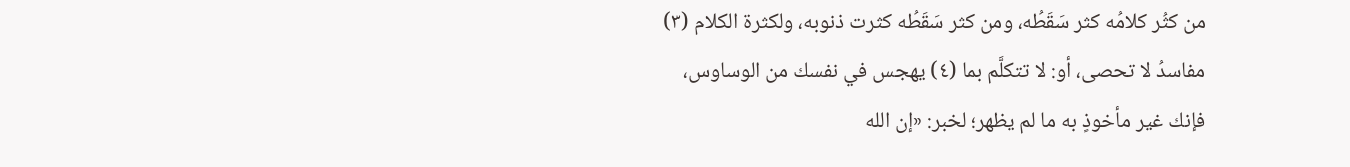من كثُر كلامُه كثر سَقَطُه، ومن كثر سَقَطُه كثرت ذنوبه، ولكثرة الكلام (٣) مفاسدُ لا تحصى، أو: لا تتكلَّم بما (٤) يهجس في نفسك من الوساوس، فإنك غير مأخوذٍ به ما لم يظهر؛ لخبر: «إن الله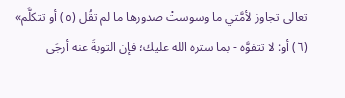تعالى تجاوز لأمَّتي ما وسوستْ صدورها ما لم تقُل (٥) أو تتكلَّم» (٦) أو: لا تتفوَّه - بما ستره الله عليك؛ فإن التوبةَ عنه أرجَى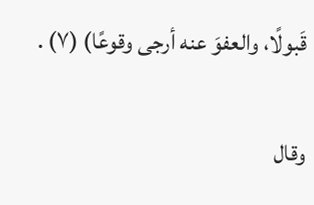قَبولًا، والعفوَ عنه أرجى وقوعًا) (٧) .

وقال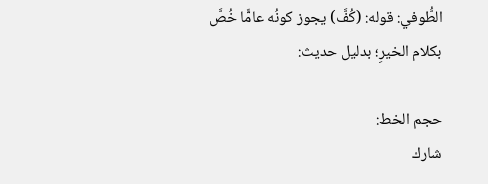الطُّوفي: قوله: (كُفَّ) يجوز كونُه عامًّا خُصَّ بكلام الخيرِ؛ بدليل حديث:

حجم الخط:
شارك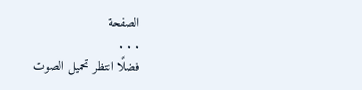الصفحة
. . .
فضلًا انتظر تحميل الصوت